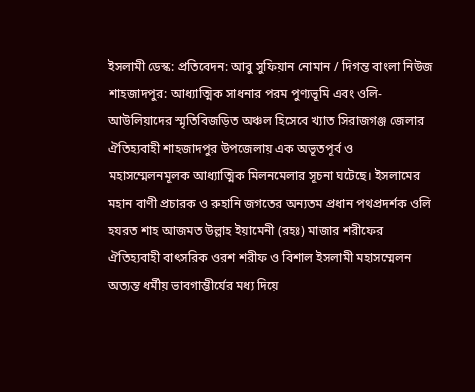ইসলামী ডেস্ক: প্রতিবেদন: আবু সুফিয়ান নোমান / দিগন্ত বাংলা নিউজ
শাহজাদপুর: আধ্যাত্মিক সাধনার পরম পুণ্যভূমি এবং ওলি-আউলিয়াদের স্মৃতিবিজড়িত অঞ্চল হিসেবে খ্যাত সিরাজগঞ্জ জেলার ঐতিহ্যবাহী শাহজাদপুর উপজেলায় এক অভূতপূর্ব ও মহাসম্মেলনমূলক আধ্যাত্মিক মিলনমেলার সূচনা ঘটেছে। ইসলামের মহান বাণী প্রচারক ও রুহানি জগতের অন্যতম প্রধান পথপ্রদর্শক ওলি হযরত শাহ আজমত উল্লাহ ইয়ামেনী (রহঃ) মাজার শরীফের ঐতিহ্যবাহী বাৎসরিক ওরশ শরীফ ও বিশাল ইসলামী মহাসম্মেলন অত্যন্ত ধর্মীয় ভাবগাম্ভীর্যের মধ্য দিয়ে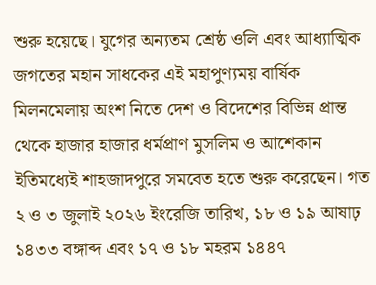শুরু হয়েছে। যুগের অন্যতম শ্রেষ্ঠ ওলি এবং আধ্যাত্মিক জগতের মহান সাধকের এই মহাপুণ্যময় বার্ষিক মিলনমেলায় অংশ নিতে দেশ ও বিদেশের বিভিন্ন প্রান্ত থেকে হাজার হাজার ধর্মপ্রাণ মুসলিম ও আশেকান ইতিমধ্যেই শাহজাদপুরে সমবেত হতে শুরু করেছেন। গত ২ ও ৩ জুলাই ২০২৬ ইংরেজি তারিখ, ১৮ ও ১৯ আষাঢ় ১৪৩৩ বঙ্গাব্দ এবং ১৭ ও ১৮ মহরম ১৪৪৭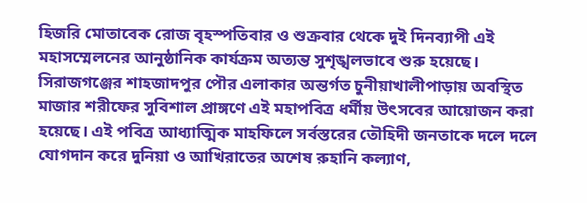হিজরি মোতাবেক রোজ বৃহস্পতিবার ও শুক্রবার থেকে দুই দিনব্যাপী এই মহাসম্মেলনের আনুষ্ঠানিক কার্যক্রম অত্যন্ত সুশৃঙ্খলভাবে শুরু হয়েছে। সিরাজগঞ্জের শাহজাদপুর পৌর এলাকার অন্তর্গত চুনীয়াখালীপাড়ায় অবস্থিত মাজার শরীফের সুবিশাল প্রাঙ্গণে এই মহাপবিত্র ধর্মীয় উৎসবের আয়োজন করা হয়েছে। এই পবিত্র আধ্যাত্মিক মাহফিলে সর্বস্তরের তৌহিদী জনতাকে দলে দলে যোগদান করে দুনিয়া ও আখিরাতের অশেষ রুহানি কল্যাণ,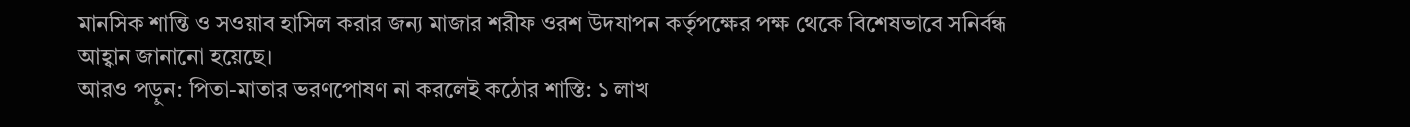মানসিক শান্তি ও সওয়াব হাসিল করার জন্য মাজার শরীফ ওরশ উদযাপন কর্তৃপক্ষের পক্ষ থেকে বিশেষভাবে সনির্বন্ধ আহ্বান জানানো হয়েছে।
আরও পড়ুন: পিতা-মাতার ভরণপোষণ না করলেই কঠোর শাস্তি: ১ লাখ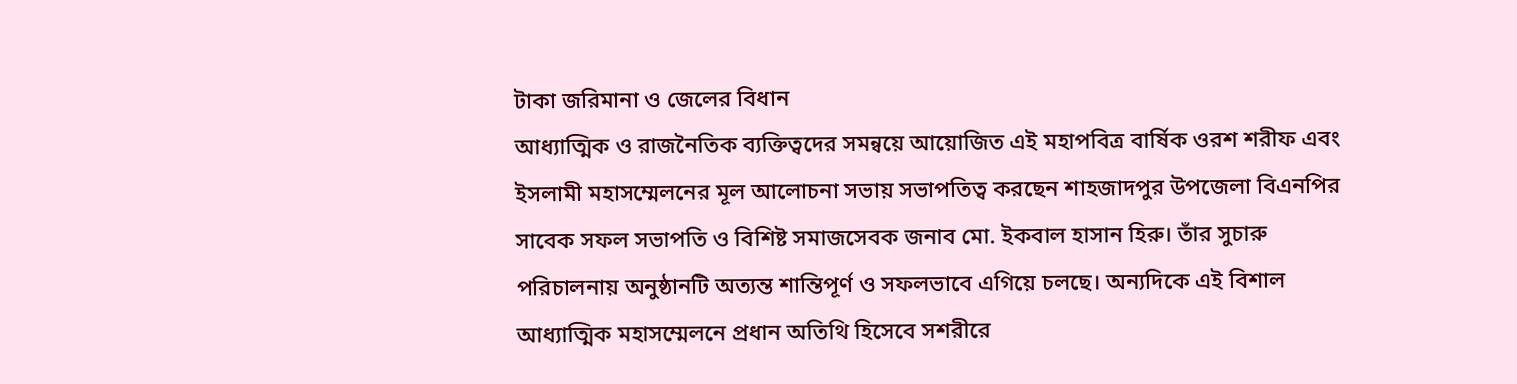টাকা জরিমানা ও জেলের বিধান
আধ্যাত্মিক ও রাজনৈতিক ব্যক্তিত্বদের সমন্বয়ে আয়োজিত এই মহাপবিত্র বার্ষিক ওরশ শরীফ এবং ইসলামী মহাসম্মেলনের মূল আলোচনা সভায় সভাপতিত্ব করছেন শাহজাদপুর উপজেলা বিএনপির সাবেক সফল সভাপতি ও বিশিষ্ট সমাজসেবক জনাব মো. ইকবাল হাসান হিরু। তাঁর সুচারু পরিচালনায় অনুষ্ঠানটি অত্যন্ত শান্তিপূর্ণ ও সফলভাবে এগিয়ে চলছে। অন্যদিকে এই বিশাল আধ্যাত্মিক মহাসম্মেলনে প্রধান অতিথি হিসেবে সশরীরে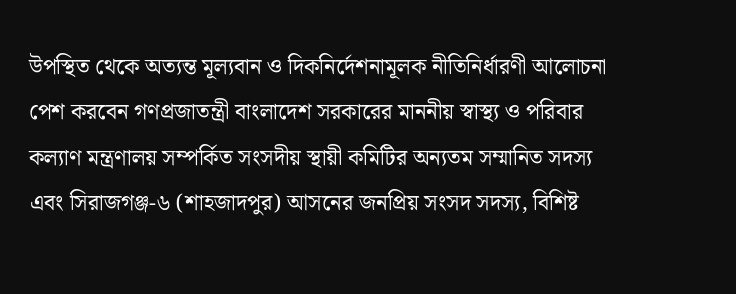উপস্থিত থেকে অত্যন্ত মূল্যবান ও দিকনির্দেশনামূলক নীতিনির্ধারণী আলোচনা পেশ করবেন গণপ্রজাতন্ত্রী বাংলাদেশ সরকারের মাননীয় স্বাস্থ্য ও পরিবার কল্যাণ মন্ত্রণালয় সম্পর্কিত সংসদীয় স্থায়ী কমিটির অন্যতম সম্মানিত সদস্য এবং সিরাজগঞ্জ-৬ (শাহজাদপুর) আসনের জনপ্রিয় সংসদ সদস্য, বিশিষ্ট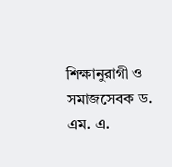শিক্ষানুরাগী ও সমাজসেবক ড. এম. এ.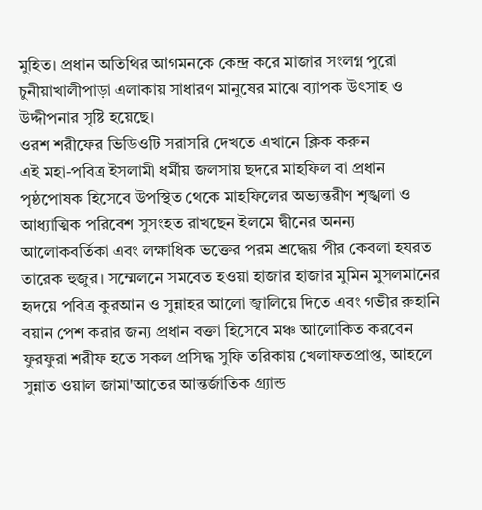মুহিত। প্রধান অতিথির আগমনকে কেন্দ্র করে মাজার সংলগ্ন পুরো চুনীয়াখালীপাড়া এলাকায় সাধারণ মানুষের মাঝে ব্যাপক উৎসাহ ও উদ্দীপনার সৃষ্টি হয়েছে।
ওরশ শরীফের ভিডিওটি সরাসরি দেখতে এখানে ক্লিক করুন
এই মহা-পবিত্র ইসলামী ধর্মীয় জলসায় ছদরে মাহফিল বা প্রধান পৃষ্ঠপোষক হিসেবে উপস্থিত থেকে মাহফিলের অভ্যন্তরীণ শৃঙ্খলা ও আধ্যাত্মিক পরিবেশ সুসংহত রাখছেন ইলমে দ্বীনের অনন্য আলোকবর্তিকা এবং লক্ষাধিক ভক্তের পরম শ্রদ্ধেয় পীর কেবলা হযরত তারেক হুজুর। সম্মেলনে সমবেত হওয়া হাজার হাজার মুমিন মুসলমানের হৃদয়ে পবিত্র কুরআন ও সুন্নাহর আলো জ্বালিয়ে দিতে এবং গভীর রুহানি বয়ান পেশ করার জন্য প্রধান বক্তা হিসেবে মঞ্চ আলোকিত করবেন ফুরফুরা শরীফ হতে সকল প্রসিদ্ধ সুফি তরিকায় খেলাফতপ্রাপ্ত, আহলে সুন্নাত ওয়াল জামা'আতের আন্তর্জাতিক গ্র্যান্ড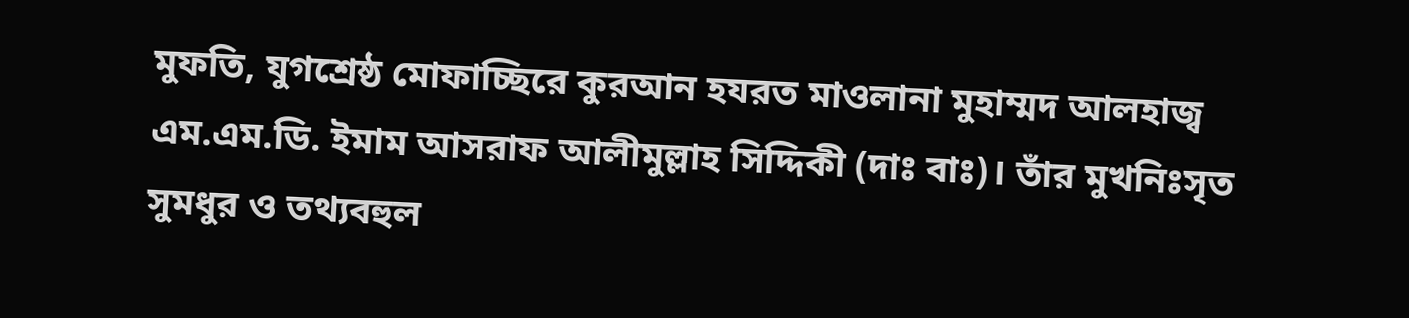মুফতি, যুগশ্রেষ্ঠ মোফাচ্ছিরে কুরআন হযরত মাওলানা মুহাম্মদ আলহাজ্ব এম.এম.ডি. ইমাম আসরাফ আলীমুল্লাহ সিদ্দিকী (দাঃ বাঃ)। তাঁর মুখনিঃসৃত সুমধুর ও তথ্যবহুল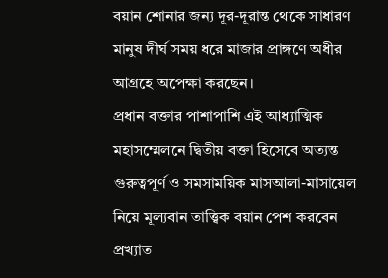বয়ান শোনার জন্য দূর-দূরান্ত থেকে সাধারণ মানুষ দীর্ঘ সময় ধরে মাজার প্রাঙ্গণে অধীর আগ্রহে অপেক্ষা করছেন।
প্রধান বক্তার পাশাপাশি এই আধ্যাত্মিক মহাসম্মেলনে দ্বিতীয় বক্তা হিসেবে অত্যন্ত গুরুত্বপূর্ণ ও সমসাময়িক মাসআলা-মাসায়েল নিয়ে মূল্যবান তাত্ত্বিক বয়ান পেশ করবেন প্রখ্যাত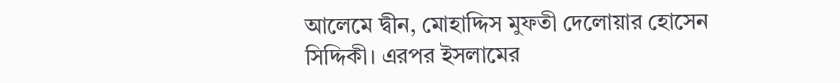আলেমে দ্বীন, মোহাদ্দিস মুফতী দেলোয়ার হোসেন সিদ্দিকী। এরপর ইসলামের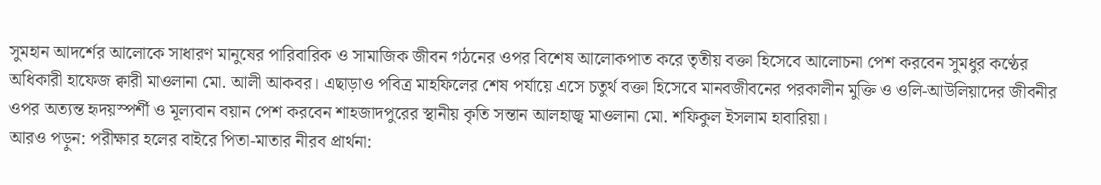সুমহান আদর্শের আলোকে সাধারণ মানুষের পারিবারিক ও সামাজিক জীবন গঠনের ওপর বিশেষ আলোকপাত করে তৃতীয় বক্তা হিসেবে আলোচনা পেশ করবেন সুমধুর কণ্ঠের অধিকারী হাফেজ ক্বারী মাওলানা মো. আলী আকবর। এছাড়াও পবিত্র মাহফিলের শেষ পর্যায়ে এসে চতুর্থ বক্তা হিসেবে মানবজীবনের পরকালীন মুক্তি ও ওলি-আউলিয়াদের জীবনীর ওপর অত্যন্ত হৃদয়স্পর্শী ও মূল্যবান বয়ান পেশ করবেন শাহজাদপুরের স্থানীয় কৃতি সন্তান আলহাজ্ব মাওলানা মো. শফিকুল ইসলাম হাবারিয়া।
আরও পড়ুন: পরীক্ষার হলের বাইরে পিতা-মাতার নীরব প্রার্থনা: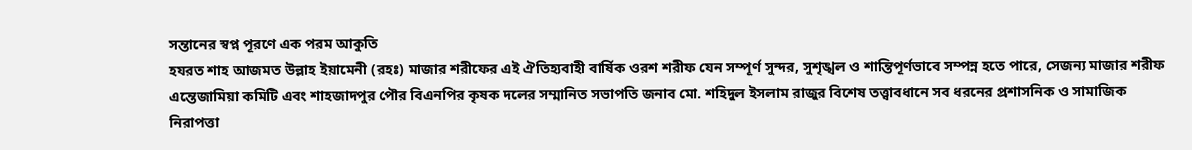সন্তানের স্বপ্ন পূরণে এক পরম আকুতি
হযরত শাহ আজমত উল্লাহ ইয়ামেনী (রহঃ) মাজার শরীফের এই ঐতিহ্যবাহী বার্ষিক ওরশ শরীফ যেন সম্পূর্ণ সুন্দর, সুশৃঙ্খল ও শান্তিপূর্ণভাবে সম্পন্ন হতে পারে, সেজন্য মাজার শরীফ এন্তেজামিয়া কমিটি এবং শাহজাদপুর পৌর বিএনপির কৃষক দলের সম্মানিত সভাপতি জনাব মো. শহিদুল ইসলাম রাজুর বিশেষ তত্ত্বাবধানে সব ধরনের প্রশাসনিক ও সামাজিক নিরাপত্তা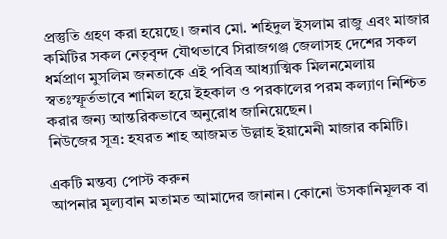প্রস্তুতি গ্রহণ করা হয়েছে। জনাব মো. শহিদুল ইসলাম রাজু এবং মাজার কমিটির সকল নেতৃবৃন্দ যৌথভাবে সিরাজগঞ্জ জেলাসহ দেশের সকল ধর্মপ্রাণ মুসলিম জনতাকে এই পবিত্র আধ্যাত্মিক মিলনমেলায় স্বতঃস্ফূর্তভাবে শামিল হয়ে ইহকাল ও পরকালের পরম কল্যাণ নিশ্চিত করার জন্য আন্তরিকভাবে অনুরোধ জানিয়েছেন।
নিউজের সূত্র: হযরত শাহ আজমত উল্লাহ ইয়ামেনী মাজার কমিটি।

একটি মন্তব্য পোস্ট করুন
আপনার মূল্যবান মতামত আমাদের জানান। কোনো উসকানিমূলক বা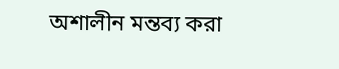অশালীন মন্তব্য করা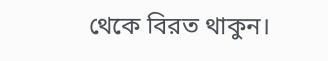থেকে বিরত থাকুন।